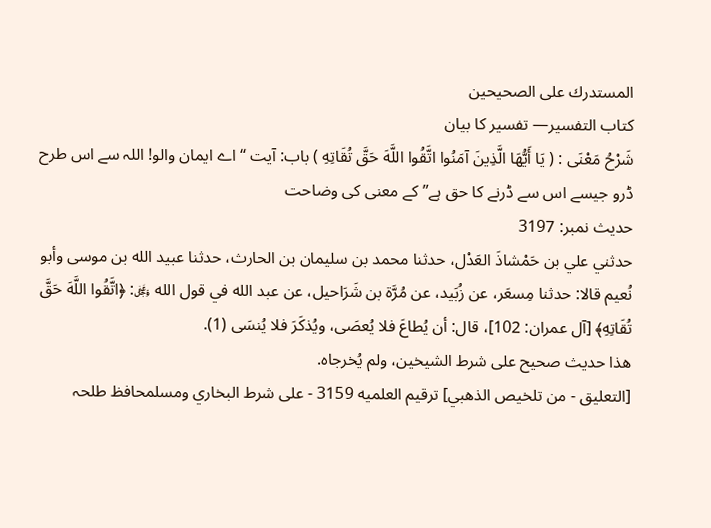المستدرك على الصحيحين
كتاب التفسير— تفسیر کا بیان
شَرْحُ مَعْنَى : ( يَا أَيُّهَا الَّذِينَ آمَنُوا اتَّقُوا اللَّهَ حَقَّ تُقَاتِهِ ) باب: آیت “اے ایمان والو! اللہ سے اس طرح ڈرو جیسے اس سے ڈرنے کا حق ہے” کے معنی کی وضاحت
حدیث نمبر: 3197
حدثني علي بن حَمْشاذَ العَدْل، حدثنا محمد بن سليمان بن الحارث، حدثنا عبيد الله بن موسى وأبو نُعيم قالا: حدثنا مِسعَر، عن زُبَيد، عن مُرَّة بن شَرَاحيل، عن عبد الله في قول الله ﷿: ﴿اتَّقُوا اللَّهَ حَقَّ تُقَاتِهِ﴾ [آل عمران: 102]، قال: أن يُطاعَ فلا يُعصَى، ويُذكَرَ فلا يُنسَى (1).
هذا حديث صحيح على شرط الشيخين، ولم يُخرجاه.
[التعليق - من تلخيص الذهبي] ترقيم العلميه 3159 - على شرط البخاري ومسلمحافظ طلحہ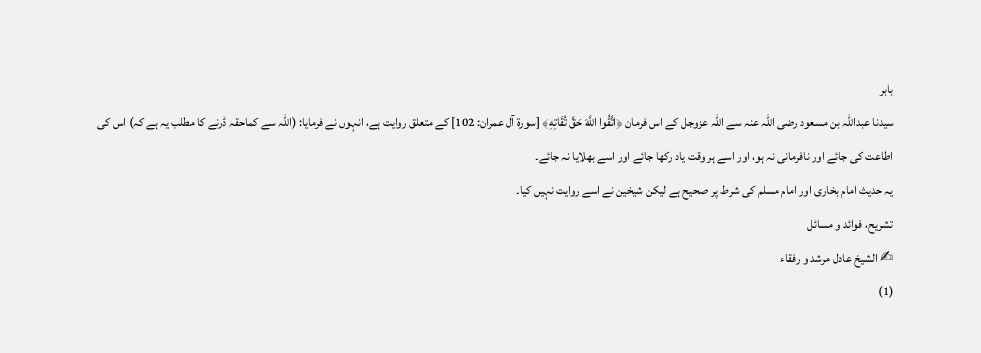بابر
سیدنا عبداللہ بن مسعود رضی اللہ عنہ سے اللہ عزوجل کے اس فرمان ﴿اتَّقُوا اللَّهَ حَقَّ تُقَاتِهِ﴾ [سورة آل عمران: 102] کے متعلق روایت ہے، انہوں نے فرمایا: (اللہ سے کماحقہ ڈرنے کا مطلب یہ ہے کہ) اس کی اطاعت کی جائے اور نافرمانی نہ ہو، اور اسے ہر وقت یاد رکھا جائے اور اسے بھلایا نہ جائے۔
یہ حدیث امام بخاری اور امام مسلم کی شرط پر صحیح ہے لیکن شیخین نے اسے روایت نہیں کیا۔
تشریح، فوائد و مسائل
✍ الشیخ عادل مرشد و رفقاء
(1)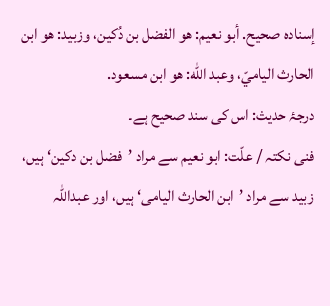إسناده صحيح. أبو نعيم: هو الفضل بن دُكين، وزبيد: هو ابن الحارث الياميّ، وعبد الله: هو ابن مسعود.
درجۂ حدیث: اس کی سند صحیح ہے۔
فنی نکتہ / علّت: ابو نعیم سے مراد ’فضل بن دکین‘ ہیں، زبید سے مراد ’ابن الحارث الیامی‘ ہیں، اور عبداللہ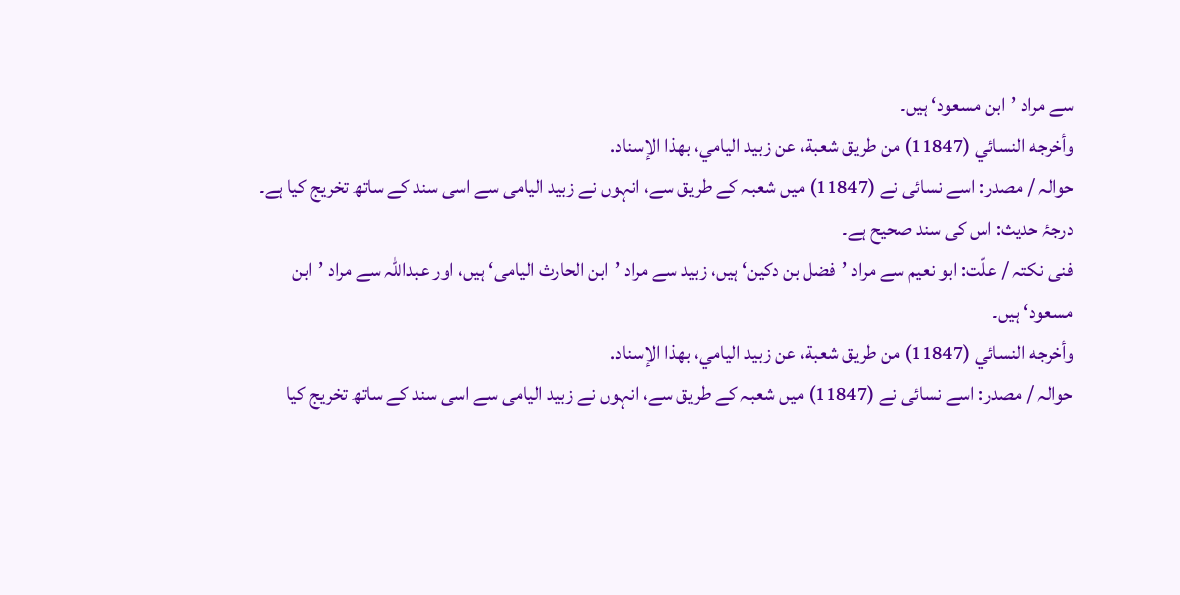سے مراد ’ابن مسعود‘ ہیں۔
وأخرجه النسائي (11847) من طريق شعبة، عن زبيد اليامي، بهذا الإسناد.
حوالہ / مصدر: اسے نسائی نے (11847) میں شعبہ کے طریق سے، انہوں نے زبید الیامی سے اسی سند کے ساتھ تخریج کیا ہے۔
درجۂ حدیث: اس کی سند صحیح ہے۔
فنی نکتہ / علّت: ابو نعیم سے مراد ’فضل بن دکین‘ ہیں، زبید سے مراد ’ابن الحارث الیامی‘ ہیں، اور عبداللہ سے مراد ’ابن مسعود‘ ہیں۔
وأخرجه النسائي (11847) من طريق شعبة، عن زبيد اليامي، بهذا الإسناد.
حوالہ / مصدر: اسے نسائی نے (11847) میں شعبہ کے طریق سے، انہوں نے زبید الیامی سے اسی سند کے ساتھ تخریج کیا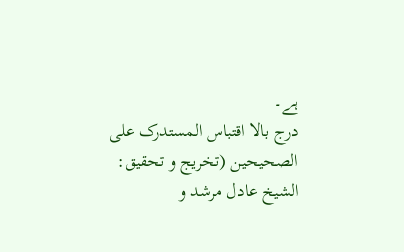ہے۔
درج بالا اقتباس المستدرک علی الصحیحین (تخریج و تحقیق: الشیخ عادل مرشد و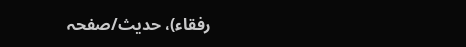رفقاء)، حدیث/صفحہ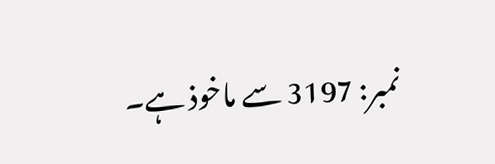نمبر: 3197 سے ماخوذ ہے۔